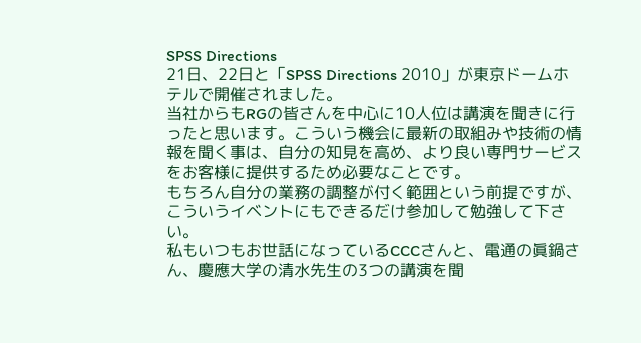SPSS Directions
21日、22日と「SPSS Directions 2010」が東京ドームホテルで開催されました。
当社からもRGの皆さんを中心に10人位は講演を聞きに行ったと思います。こういう機会に最新の取組みや技術の情報を聞く事は、自分の知見を高め、より良い専門サービスをお客様に提供するため必要なことです。
もちろん自分の業務の調整が付く範囲という前提ですが、こういうイベントにもできるだけ参加して勉強して下さい。
私もいつもお世話になっているCCCさんと、電通の眞鍋さん、慶應大学の清水先生の3つの講演を聞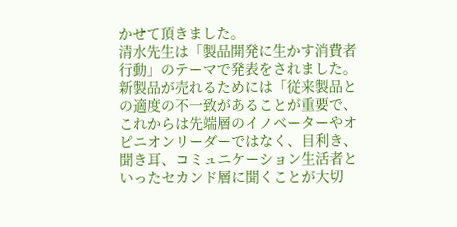かせて頂きました。
清水先生は「製品開発に生かす消費者行動」のテーマで発表をされました。
新製品が売れるためには「従来製品との適度の不一致があることが重要で、これからは先端層のイノベーターやオピニオンリーダーではなく、目利き、聞き耳、コミュニケーション生活者といったセカンド層に聞くことが大切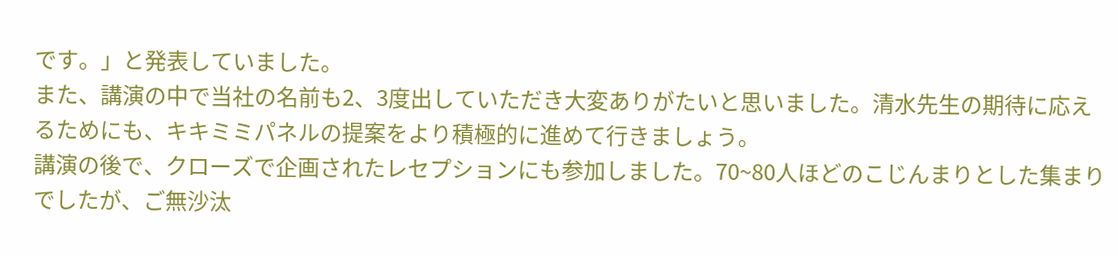です。」と発表していました。
また、講演の中で当社の名前も2、3度出していただき大変ありがたいと思いました。清水先生の期待に応えるためにも、キキミミパネルの提案をより積極的に進めて行きましょう。
講演の後で、クローズで企画されたレセプションにも参加しました。70~80人ほどのこじんまりとした集まりでしたが、ご無沙汰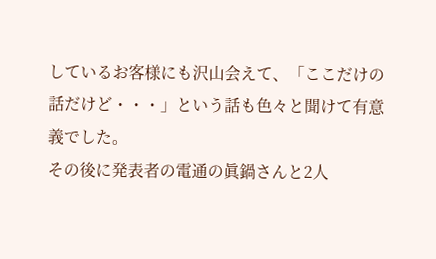しているお客様にも沢山会えて、「ここだけの話だけど・・・」という話も色々と聞けて有意義でした。
その後に発表者の電通の眞鍋さんと2人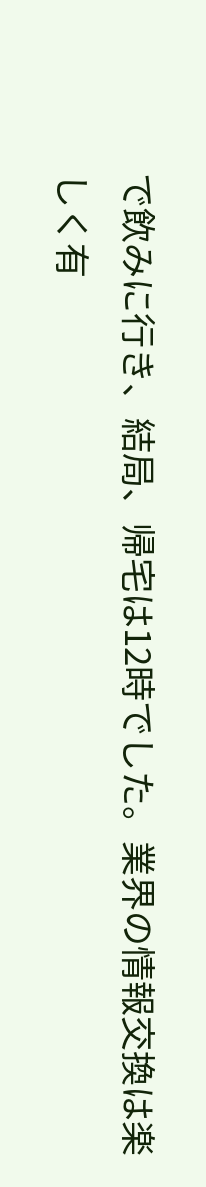で飲みに行き、結局、帰宅は12時でした。業界の情報交換は楽しく有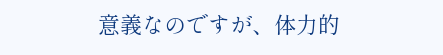意義なのですが、体力的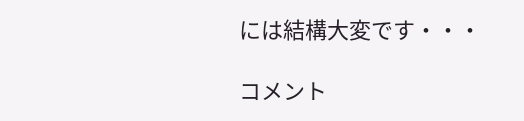には結構大変です・・・

コメント